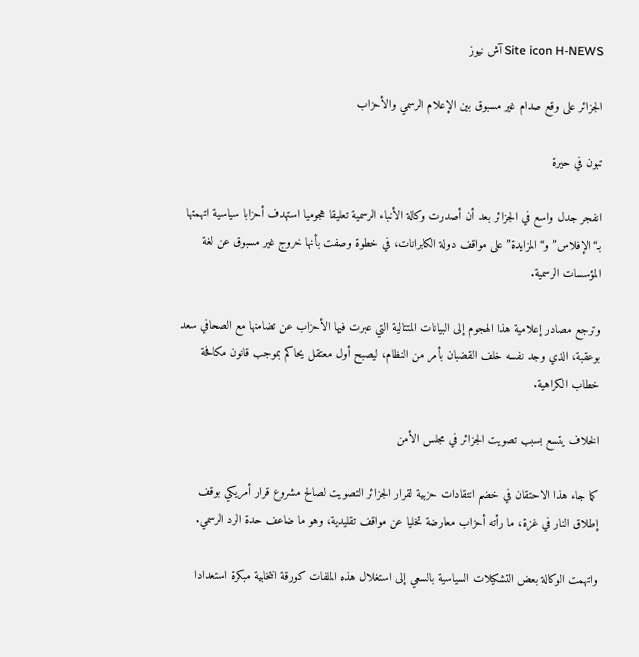Site icon H-NEWS آش نيوز

الجزائر على وقع صدام غير مسبوق بين الإعلام الرسمي والأحزاب

تبون في حيرة

انفجر جدل واسع في الجزائر بعد أن أصدرت وكالة الأنباء الرسمية تعليقا هجوميا استهدف أحزابا سياسية اتهمتها بـ“الإفلاس” و“المزايدة” على مواقف دولة الكابرانات، في خطوة وصفت بأنها خروج غير مسبوق عن لغة المؤسسات الرسمية.

وترجع مصادر إعلامية هذا الهجوم إلى البيانات المتتالية التي عبرت فيها الأحزاب عن تضامنها مع الصحافي سعد بوعقبة، الذي وجد نفسه خلف القضبان بأمر من النظام، ليصبح أول معتقل يحاكم بموجب قانون مكافحة خطاب الكراهية.

الخلاف يتسع بسبب تصويت الجزائر في مجلس الأمن

كما جاء هذا الاحتقان في خضم انتقادات حزبية لقرار الجزائر التصويت لصالح مشروع قرار أمريكي بوقف إطلاق النار في غزة، ما رأته أحزاب معارضة تخليا عن مواقف تقليدية، وهو ما ضاعف حدة الرد الرسمي.

واتهمت الوكالة بعض التشكيلات السياسية بالسعي إلى استغلال هذه الملفات كورقة انتخابية مبكرة استعدادا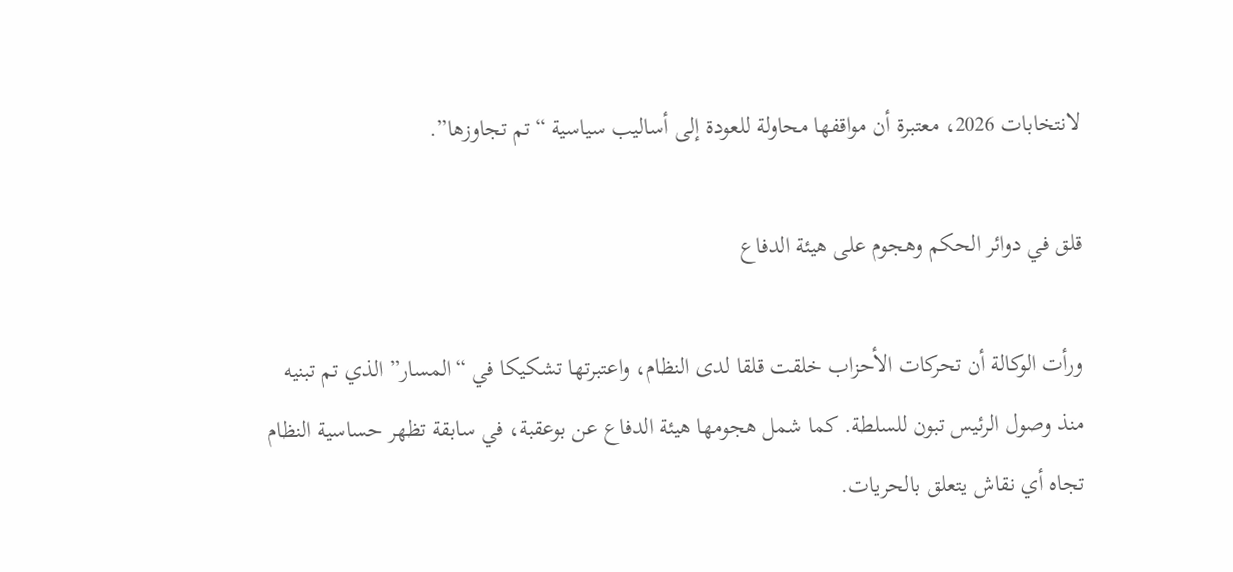لانتخابات 2026، معتبرة أن مواقفها محاولة للعودة إلى أساليب سياسية “تم تجاوزها”.

قلق في دوائر الحكم وهجوم على هيئة الدفاع

ورأت الوكالة أن تحركات الأحزاب خلقت قلقا لدى النظام، واعتبرتها تشكيكا في “المسار” الذي تم تبنيه منذ وصول الرئيس تبون للسلطة. كما شمل هجومها هيئة الدفاع عن بوعقبة، في سابقة تظهر حساسية النظام تجاه أي نقاش يتعلق بالحريات.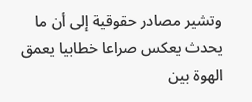وتشير مصادر حقوقية إلى أن ما يحدث يعكس صراعا خطابيا يعمق الهوة بين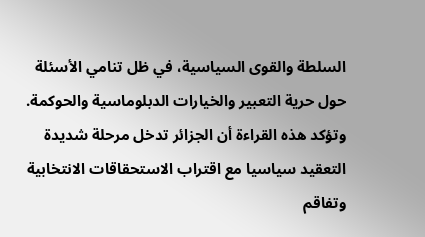السلطة والقوى السياسية، في ظل تنامي الأسئلة حول حرية التعبير والخيارات الدبلوماسية والحوكمة. وتؤكد هذه القراءة أن الجزائر تدخل مرحلة شديدة التعقيد سياسيا مع اقتراب الاستحقاقات الانتخابية وتفاقم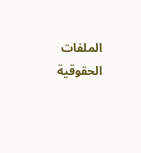الملفات الحقوقية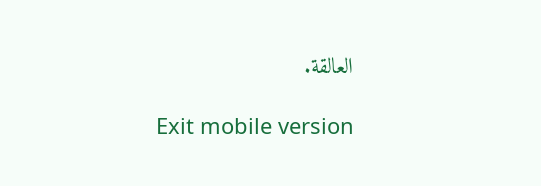العالقة.

Exit mobile version